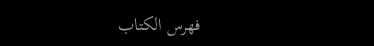فهرس الكتاب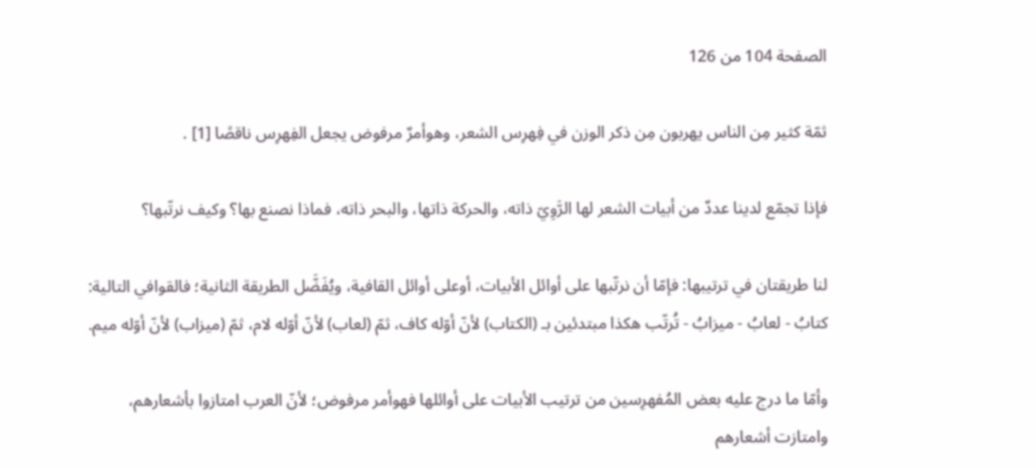الصفحة 104 من 126

ثمّة كثير مِن الناس يهربون مِن ذكر الوزن في فِهرِس الشعر، وهوأمرٌ مرفوض يجعل الفِهرِس ناقصًا [1] .

فإذا تجمّع لدينا عددٌ من أبيات الشعر لها الرَّوِيّ ذاته، والحركة ذاتها، والبحر ذاته، فماذا نصنع بها؟ وكيف نرتّبها؟

لنا طريقتان في ترتيبها: فإمّا أن نرتّبها على أوائل الأبيات، أوعلى أوائل القافية، ويُفَضَّل الطريقة الثانية؛ فالقوافي التالية: كتابُ - لعابُ - ميزابُ - تُرتّب هكذا مبتدئين بـ (الكتاب) لأنّ أوّله كاف، ثمّ (لعاب) لأنّ أوّله لام، ثمّ (ميزاب) لأنّ أوّله ميم.

وأمّا ما درج عليه بعض المُفهرِسين من ترتيب الأبيات على أوائلها فهوأمر مرفوض؛ لأنّ العرب امتازوا بأشعارهم، وامتازت أشعارهم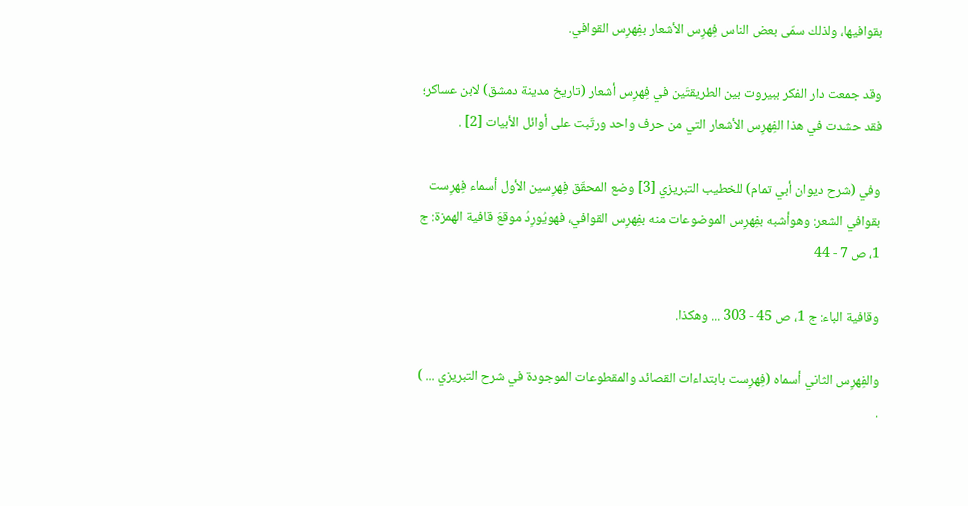بقوافيها، ولذلك سمّى بعض الناس فِهرِس الأشعار بفِهرِس القوافي.

وقد جمعت دار الفكر ببيروت بين الطريقتَين في فِهرِس أشعار (تاريخ مدينة دمشق) لابن عساكر؛ فقد حشدت في هذا الفِهرِس الأشعار التي من حرف واحد ورتّبت على أوائل الأبيات [2] .

وفي (شرح ديوان أبي تمام) للخطيب التبريزي [3] وضع المحقّق فِهرِسين الأول أسماء فِهرِست بقوافي الشعر: وهوأشبه بفِهرِس الموضوعات منه بفِهرِس القوافي، فهويُورِدُ موقعَ قافية الهمزة: ج 1، ص 7 - 44

وقافية الباء: ج 1، ص 45 - 303 ... وهكذا.

والفِهرِس الثاني أسماه (فِهرِست بابتداءات القصائد والمقطوعات الموجودة في شرح التبريزي ... ) .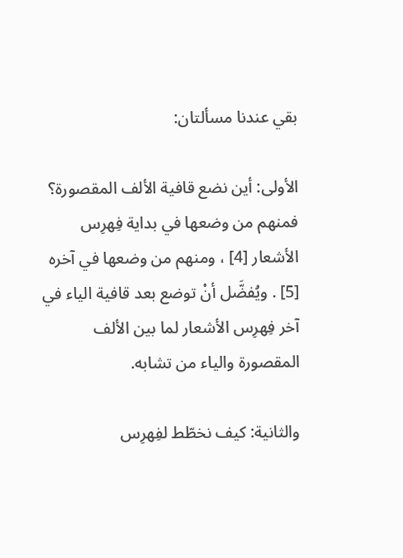بقي عندنا مسألتان:

الأولى: أين نضع قافية الألف المقصورة؟ فمنهم من وضعها في بداية فِهرِس الأشعار [4] ، ومنهم من وضعها في آخره [5] . ويُفضَّل أنْ توضع بعد قافية الياء في آخر فِهرِس الأشعار لما بين الألف المقصورة والياء من تشابه.

والثانية: كيف نخطّط لفِهرِس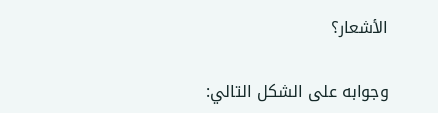الأشعار؟

وجوابه على الشكل التالي: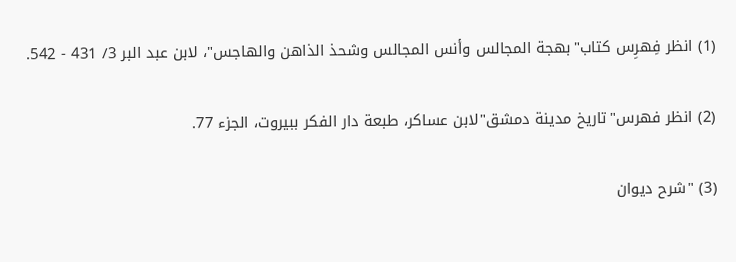(1) انظر فِهرِس كتاب"بهجة المجالس وأنس المجالس وشحذ الذاهن والهاجس"، لابن عبد البر 3/ 431 - 542.

(2) انظر فهرس"تاريخ مدينة دمشق"لابن عساكر، طبعة دار الفكر ببيروت، الجزء 77.

(3) "شرح ديوان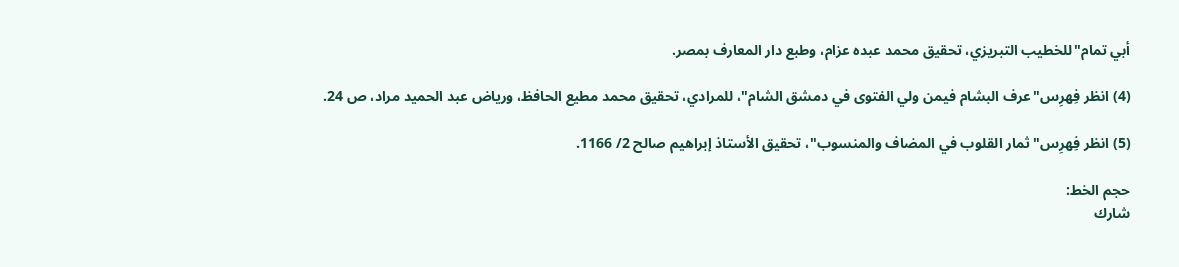أبي تمام"للخطيب التبريزي، تحقيق محمد عبده عزام، وطبع دار المعارف بمصر.

(4) انظر فِهرِس"عرف البشام فيمن ولي الفتوى في دمشق الشام"، للمرادي، تحقيق محمد مطيع الحافظ، ورياض عبد الحميد مراد، ص 24.

(5) انظر فِهرِس"ثمار القلوب في المضاف والمنسوب"، تحقيق الأستاذ إبراهيم صالح 2/ 1166.

حجم الخط:
شارك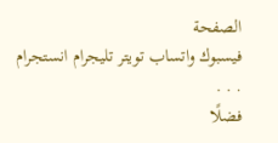الصفحة
فيسبوك واتساب تويتر تليجرام انستجرام
. . .
فضلًا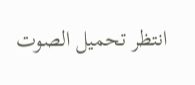انتظر تحميل الصوت